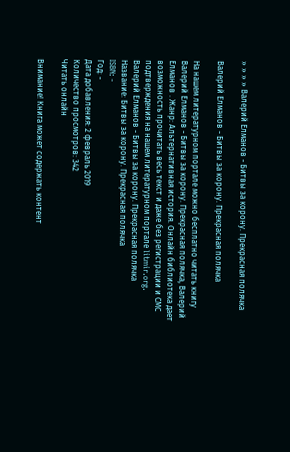» » » » Валерий Елманов - Битвы за корону. Прекрасная полячка

Валерий Елманов - Битвы за корону. Прекрасная полячка

На нашем литературном портале можно бесплатно читать книгу Валерий Елманов - Битвы за корону. Прекрасная полячка, Валерий Елманов . Жанр: Альтернативная история. Онлайн библиотека дает возможность прочитать весь текст и даже без регистрации и СМС подтверждения на нашем литературном портале litmir.org.
Валерий Елманов - Битвы за корону. Прекрасная полячка
Название: Битвы за корону. Прекрасная полячка
ISBN: -
Год: -
Дата добавления: 2 февраль 2019
Количество просмотров: 342
Читать онлайн

Внимание! Книга может содержать контент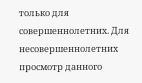только для совершеннолетних. Для несовершеннолетних просмотр данного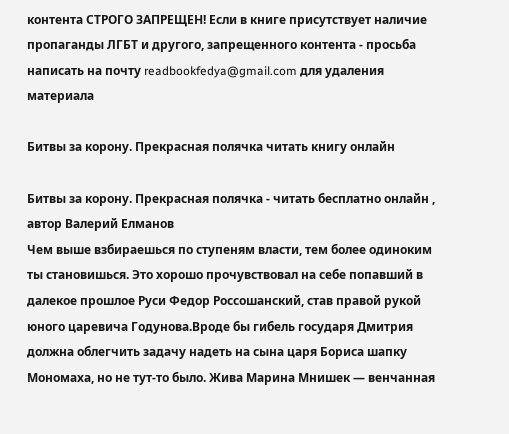контента СТРОГО ЗАПРЕЩЕН! Если в книге присутствует наличие пропаганды ЛГБТ и другого, запрещенного контента - просьба написать на почту readbookfedya@gmail.com для удаления материала

Битвы за корону. Прекрасная полячка читать книгу онлайн

Битвы за корону. Прекрасная полячка - читать бесплатно онлайн , автор Валерий Елманов
Чем выше взбираешься по ступеням власти, тем более одиноким ты становишься. Это хорошо прочувствовал на себе попавший в далекое прошлое Руси Федор Россошанский, став правой рукой юного царевича Годунова.Вроде бы гибель государя Дмитрия должна облегчить задачу надеть на сына царя Бориса шапку Мономаха, но не тут-то было. Жива Марина Мнишек — венчанная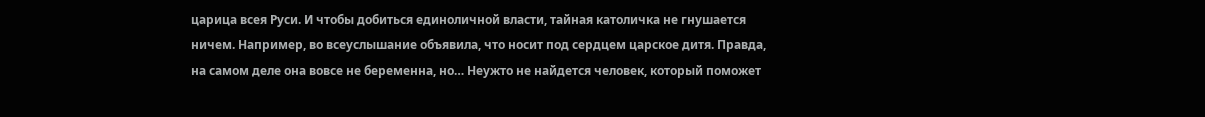царица всея Руси. И чтобы добиться единоличной власти, тайная католичка не гнушается ничем. Например, во всеуслышание объявила, что носит под сердцем царское дитя. Правда, на самом деле она вовсе не беременна, но… Неужто не найдется человек, который поможет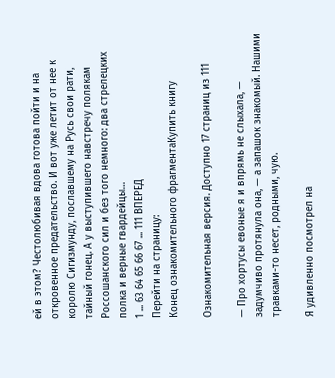ей в этом? Честолюбивая вдова готова пойти и на откровенное предательство. И вот уже летит от нее к королю Сигизмунду, пославшему на Русь свои рати, тайный гонец. А у выступившего навстречу полякам Россошанского сил и без того немного: два стрелецких полка и верные гвардейцы…
1 ... 63 64 65 66 67 ... 111 ВПЕРЕД
Перейти на страницу:
Конец ознакомительного фрагментаКупить книгу

Ознакомительная версия. Доступно 17 страниц из 111

— Про хортусы евоные я и впрямь не слыхала, — задумчиво протянула она, — а запашок знакомый. Нашими травками-то несет, родными, чую.

Я удивленно посмотрел на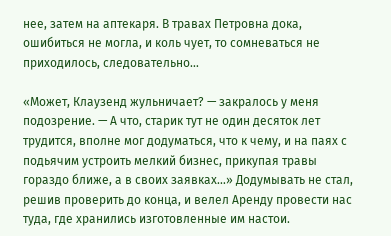нее, затем на аптекаря. В травах Петровна дока, ошибиться не могла, и коль чует, то сомневаться не приходилось, следовательно…

«Может, Клаузенд жульничает? — закралось у меня подозрение. — А что, старик тут не один десяток лет трудится, вполне мог додуматься, что к чему, и на паях с подьячим устроить мелкий бизнес, прикупая травы гораздо ближе, а в своих заявках…» Додумывать не стал, решив проверить до конца, и велел Аренду провести нас туда, где хранились изготовленные им настои.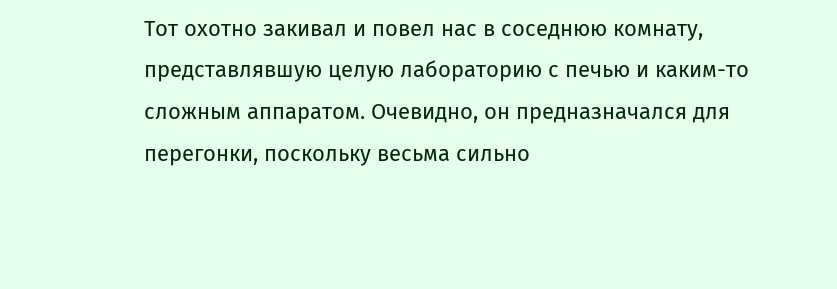Тот охотно закивал и повел нас в соседнюю комнату, представлявшую целую лабораторию с печью и каким-то сложным аппаратом. Очевидно, он предназначался для перегонки, поскольку весьма сильно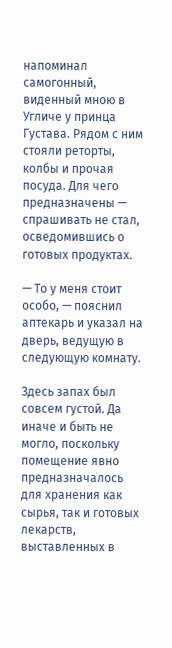напоминал самогонный, виденный мною в Угличе у принца Густава. Рядом с ним стояли реторты, колбы и прочая посуда. Для чего предназначены — спрашивать не стал, осведомившись о готовых продуктах.

— То у меня стоит особо, — пояснил аптекарь и указал на дверь, ведущую в следующую комнату.

Здесь запах был совсем густой. Да иначе и быть не могло, поскольку помещение явно предназначалось для хранения как сырья, так и готовых лекарств, выставленных в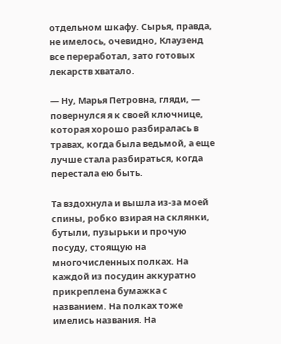отдельном шкафу. Сырья, правда, не имелось, очевидно, Клаузенд все переработал, зато готовых лекарств хватало.

— Ну, Марья Петровна, гляди, — повернулся я к своей ключнице, которая хорошо разбиралась в травах, когда была ведьмой, а еще лучше стала разбираться, когда перестала ею быть.

Та вздохнула и вышла из-за моей спины, робко взирая на склянки, бутыли, пузырьки и прочую посуду, стоящую на многочисленных полках. На каждой из посудин аккуратно прикреплена бумажка с названием. На полках тоже имелись названия. На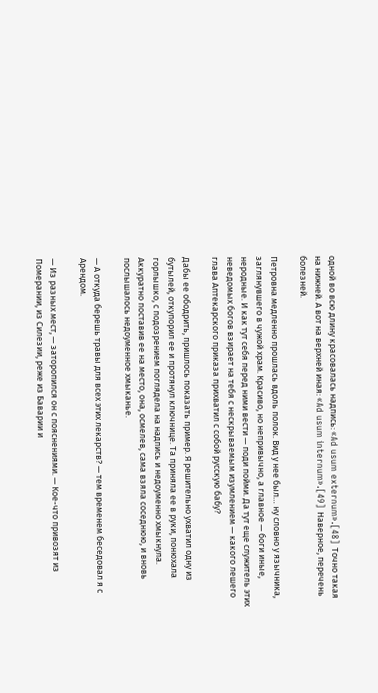одной во всю длину красовалась надпись: «Ad usum externum».[48] Точно такая на нижней. А вот на верхней иная: «Ad usum internum».[49] Наверное, перечень болезней.

Петровна медленно прошлась вдоль полок. Вид у нее был… ну словно у язычника, заглянувшего в чужой храм. Красиво, но непривычно, а главное — боги иные, неродные. И как тут себя перед ними вести — поди пойми. Да тут еще служитель этих неведомых богов взирает на тебя с нескрываемым изумлением — какого лешего глава Аптекарского приказа прихватил с собой русскую бабу?

Дабы ее ободрить, пришлось показать пример. Я решительно ухватил одну из бутылей, откупорил ее и протянул ключнице. Та приняла ее в руки, понюхала горлышко, с подозрением поглядела на надпись и недоуменно хмыкнула. Аккуратно поставив ее на место, она, осмелев, сама взяла соседнюю, и вновь послышалось недоуменное хмыканье.

— А откуда берешь травы для всех этих лекарств? — тем временем беседовал я с Арендом.

— Из разных мест, — заторопился он с пояснениями. — Кое-что привозят из Померании, из Силезии, реже из Баварии и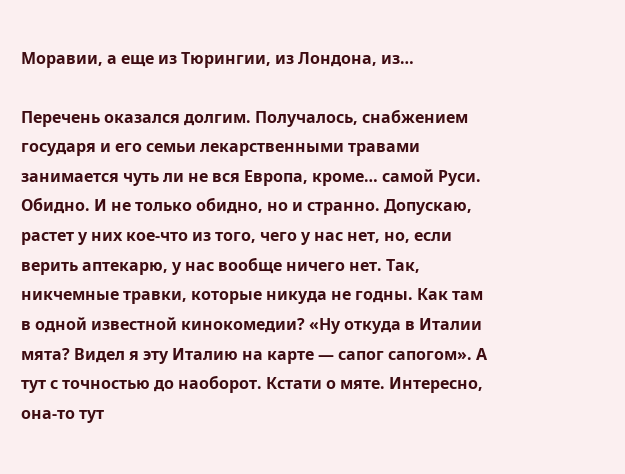Моравии, а еще из Тюрингии, из Лондона, из…

Перечень оказался долгим. Получалось, снабжением государя и его семьи лекарственными травами занимается чуть ли не вся Европа, кроме… самой Руси. Обидно. И не только обидно, но и странно. Допускаю, растет у них кое-что из того, чего у нас нет, но, если верить аптекарю, у нас вообще ничего нет. Так, никчемные травки, которые никуда не годны. Как там в одной известной кинокомедии? «Ну откуда в Италии мята? Видел я эту Италию на карте — сапог сапогом». А тут с точностью до наоборот. Кстати о мяте. Интересно, она-то тут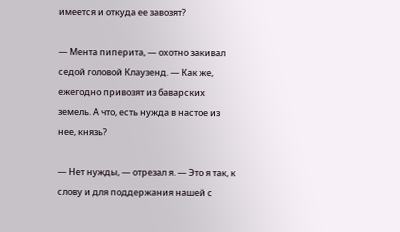имеется и откуда ее завозят?

— Мента пиперита, — охотно закивал седой головой Клаузенд. — Как же, ежегодно привозят из баварских земель. А что, есть нужда в настое из нее, князь?

— Нет нужды, — отрезал я. — Это я так, к слову и для поддержания нашей с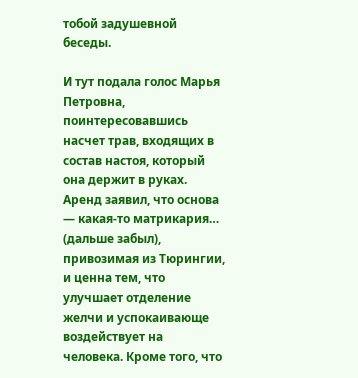тобой задушевной беседы.

И тут подала голос Марья Петровна, поинтересовавшись насчет трав, входящих в состав настоя, который она держит в руках. Аренд заявил, что основа — какая-то матрикария… (дальше забыл), привозимая из Тюрингии, и ценна тем, что улучшает отделение желчи и успокаивающе воздействует на человека. Кроме того, что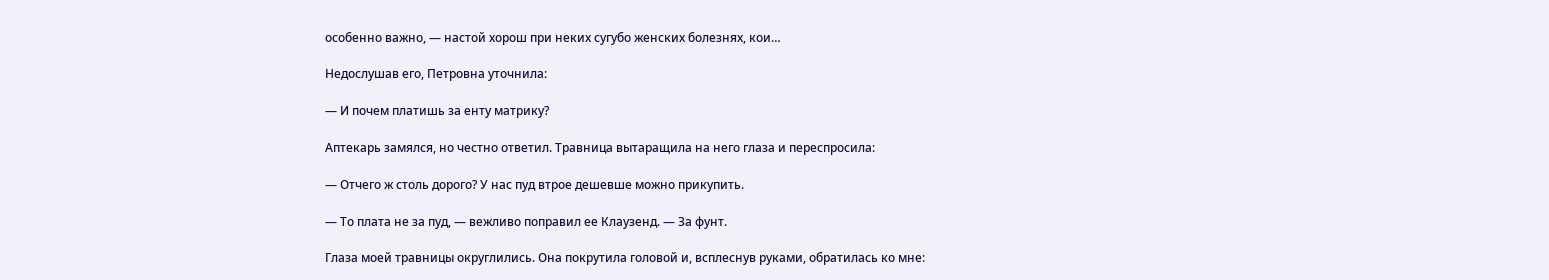особенно важно, — настой хорош при неких сугубо женских болезнях, кои…

Недослушав его, Петровна уточнила:

— И почем платишь за енту матрику?

Аптекарь замялся, но честно ответил. Травница вытаращила на него глаза и переспросила:

— Отчего ж столь дорого? У нас пуд втрое дешевше можно прикупить.

— То плата не за пуд, — вежливо поправил ее Клаузенд. — За фунт.

Глаза моей травницы округлились. Она покрутила головой и, всплеснув руками, обратилась ко мне: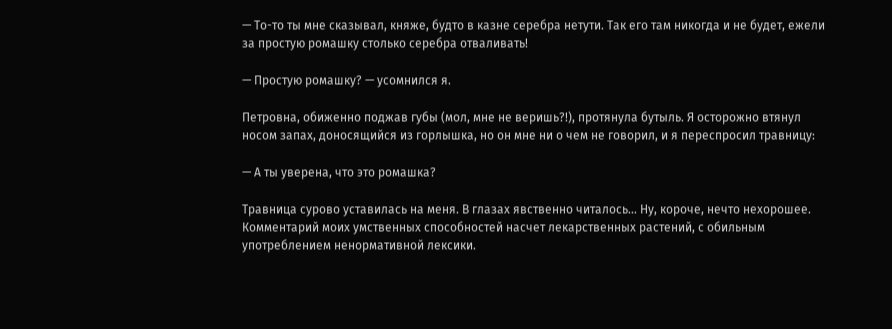— То-то ты мне сказывал, княже, будто в казне серебра нетути. Так его там никогда и не будет, ежели за простую ромашку столько серебра отваливать!

— Простую ромашку? — усомнился я.

Петровна, обиженно поджав губы (мол, мне не веришь?!), протянула бутыль. Я осторожно втянул носом запах, доносящийся из горлышка, но он мне ни о чем не говорил, и я переспросил травницу:

— А ты уверена, что это ромашка?

Травница сурово уставилась на меня. В глазах явственно читалось… Ну, короче, нечто нехорошее. Комментарий моих умственных способностей насчет лекарственных растений, с обильным употреблением ненормативной лексики.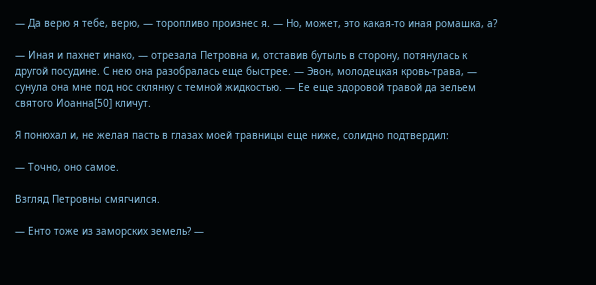— Да верю я тебе, верю, — торопливо произнес я. — Но, может, это какая-то иная ромашка, а?

— Иная и пахнет инако, — отрезала Петровна и, отставив бутыль в сторону, потянулась к другой посудине. С нею она разобралась еще быстрее. — Эвон, молодецкая кровь-трава, — сунула она мне под нос склянку с темной жидкостью. — Ее еще здоровой травой да зельем святого Иоанна[50] кличут.

Я понюхал и, не желая пасть в глазах моей травницы еще ниже, солидно подтвердил:

— Точно, оно самое.

Взгляд Петровны смягчился.

— Енто тоже из заморских земель? —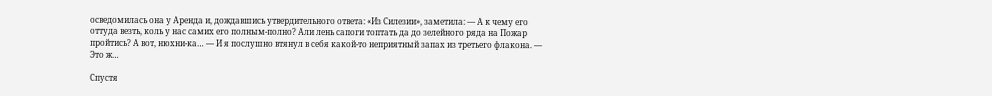осведомилась она у Аренда и, дождавшись утвердительного ответа: «Из Силезии», заметила: — А к чему его оттуда везть, коль у нас самих его полным-полно? Али лень сапоги топтать да до зелейного ряда на Пожар пройтись? А вот, нюхни-ка… — И я послушно втянул в себя какой-то неприятный запах из третьего флакона. — Это ж…

Спустя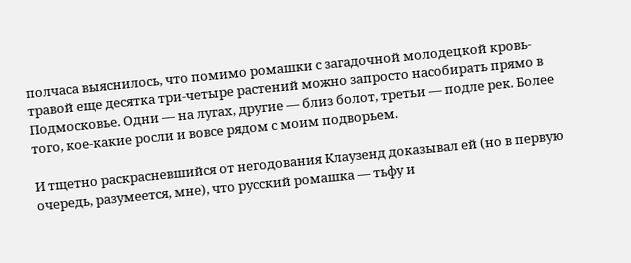полчаса выяснилось, что помимо ромашки с загадочной молодецкой кровь-травой еще десятка три-четыре растений можно запросто насобирать прямо в Подмосковье. Одни — на лугах, другие — близ болот, третьи — подле рек. Более того, кое-какие росли и вовсе рядом с моим подворьем.

И тщетно раскрасневшийся от негодования Клаузенд доказывал ей (но в первую очередь, разумеется, мне), что русский ромашка — тьфу и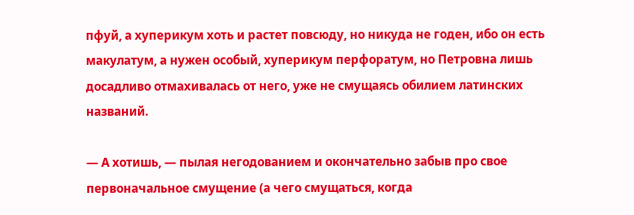пфуй, а хуперикум хоть и растет повсюду, но никуда не годен, ибо он есть макулатум, а нужен особый, хуперикум перфоратум, но Петровна лишь досадливо отмахивалась от него, уже не смущаясь обилием латинских названий.

— А хотишь, — пылая негодованием и окончательно забыв про свое первоначальное смущение (а чего смущаться, когда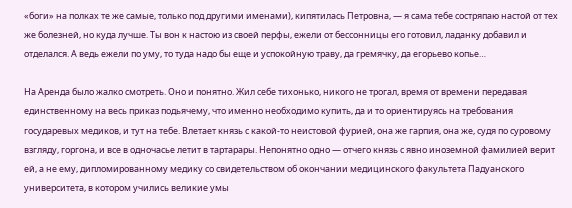«боги» на полках те же самые, только под другими именами), кипятилась Петровна, — я сама тебе состряпаю настой от тех же болезней, но куда лучше. Ты вон к настою из своей перфы, ежели от бессонницы его готовил, ладанку добавил и отделался. А ведь ежели по уму, то туда надо бы еще и успокойную траву, да гремячку, да егорьево копье…

На Аренда было жалко смотреть. Оно и понятно. Жил себе тихонько, никого не трогал, время от времени передавая единственному на весь приказ подьячему, что именно необходимо купить, да и то ориентируясь на требования государевых медиков, и тут на тебе. Влетает князь с какой-то неистовой фурией, она же гарпия, она же, судя по суровому взгляду, горгона, и все в одночасье летит в тартарары. Непонятно одно — отчего князь с явно иноземной фамилией верит ей, а не ему, дипломированному медику со свидетельством об окончании медицинского факультета Падуанского университета, в котором учились великие умы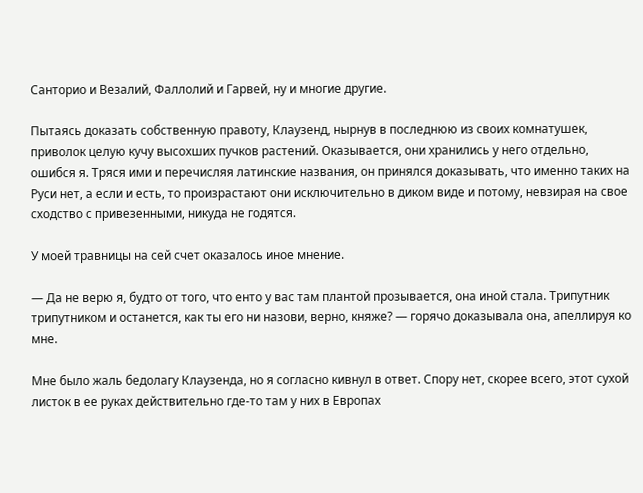Санторио и Везалий, Фаллолий и Гарвей, ну и многие другие.

Пытаясь доказать собственную правоту, Клаузенд, нырнув в последнюю из своих комнатушек, приволок целую кучу высохших пучков растений. Оказывается, они хранились у него отдельно, ошибся я. Тряся ими и перечисляя латинские названия, он принялся доказывать, что именно таких на Руси нет, а если и есть, то произрастают они исключительно в диком виде и потому, невзирая на свое сходство с привезенными, никуда не годятся.

У моей травницы на сей счет оказалось иное мнение.

— Да не верю я, будто от того, что енто у вас там плантой прозывается, она иной стала. Трипутник трипутником и останется, как ты его ни назови, верно, княже? — горячо доказывала она, апеллируя ко мне.

Мне было жаль бедолагу Клаузенда, но я согласно кивнул в ответ. Спору нет, скорее всего, этот сухой листок в ее руках действительно где-то там у них в Европах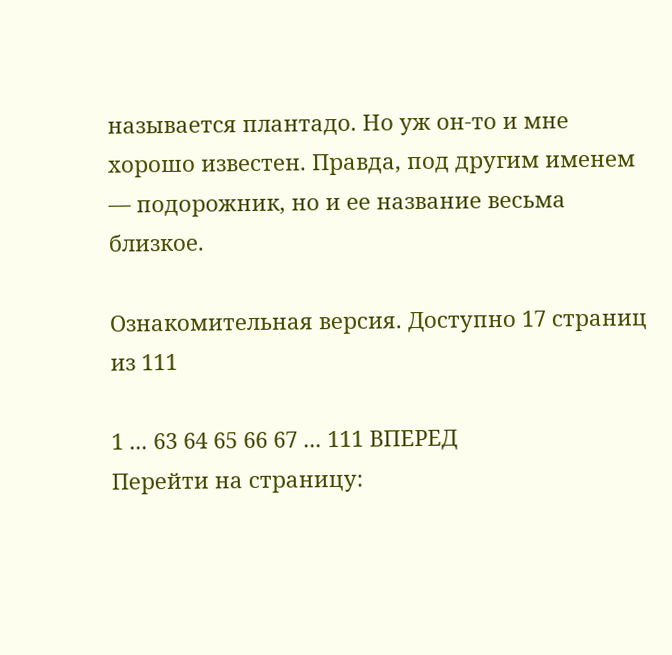называется плантадо. Но уж он-то и мне хорошо известен. Правда, под другим именем — подорожник, но и ее название весьма близкое.

Ознакомительная версия. Доступно 17 страниц из 111

1 ... 63 64 65 66 67 ... 111 ВПЕРЕД
Перейти на страницу: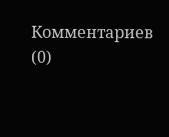Комментариев (0)